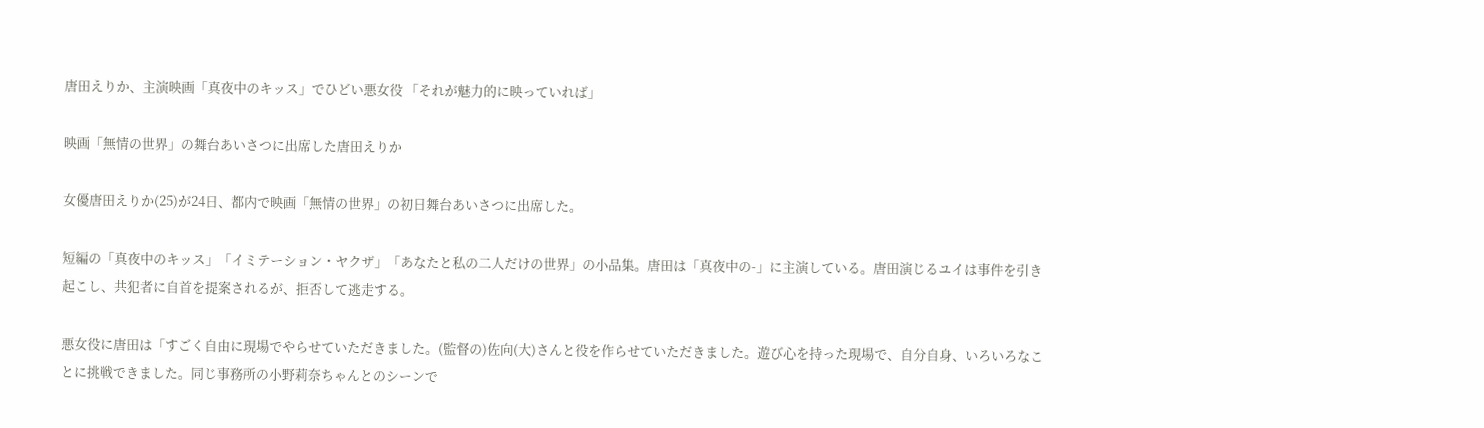唐田えりか、主演映画「真夜中のキッス」でひどい悪女役 「それが魅力的に映っていれば」

映画「無情の世界」の舞台あいさつに出席した唐田えりか

女優唐田えりか(25)が24日、都内で映画「無情の世界」の初日舞台あいさつに出席した。

短編の「真夜中のキッス」「イミテーション・ヤクザ」「あなたと私の二人だけの世界」の小品集。唐田は「真夜中の-」に主演している。唐田演じるユイは事件を引き起こし、共犯者に自首を提案されるが、拒否して逃走する。

悪女役に唐田は「すごく自由に現場でやらせていただきました。(監督の)佐向(大)さんと役を作らせていただきました。遊び心を持った現場で、自分自身、いろいろなことに挑戦できました。同じ事務所の小野莉奈ちゃんとのシーンで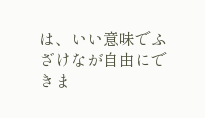は、いい意味でふざけなが自由にできま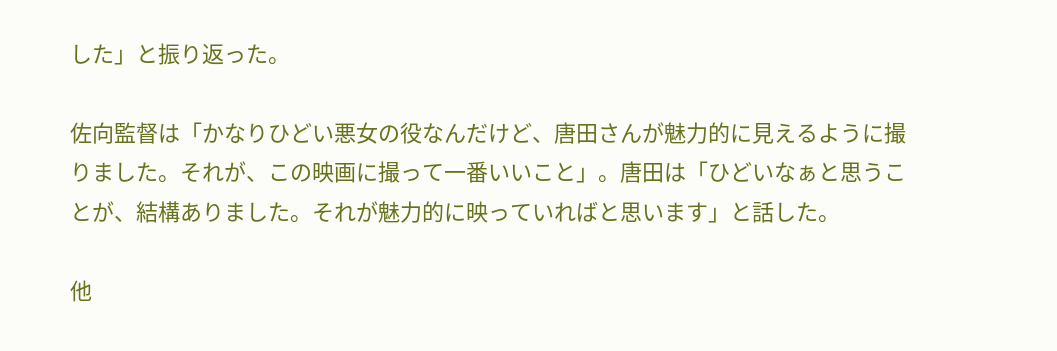した」と振り返った。

佐向監督は「かなりひどい悪女の役なんだけど、唐田さんが魅力的に見えるように撮りました。それが、この映画に撮って一番いいこと」。唐田は「ひどいなぁと思うことが、結構ありました。それが魅力的に映っていればと思います」と話した。

他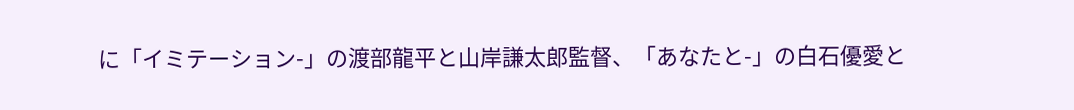に「イミテーション-」の渡部龍平と山岸謙太郎監督、「あなたと-」の白石優愛と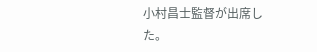小村昌士監督が出席した。